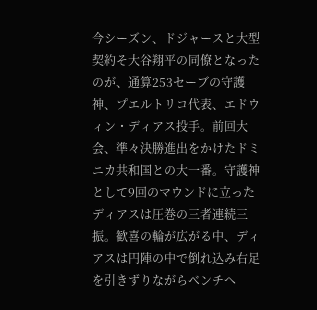今シーズン、ドジャースと大型契約そ大谷翔平の同僚となったのが、通算253セーブの守護神、プエルトリコ代表、エドウィン・ディアス投手。前回大会、準々決勝進出をかけたドミニカ共和国との大一番。守護神として9回のマウンドに立ったディアスは圧巻の三者連続三振。歓喜の輪が広がる中、ディアスは円陣の中で倒れ込み右足を引きずりながらベンチへ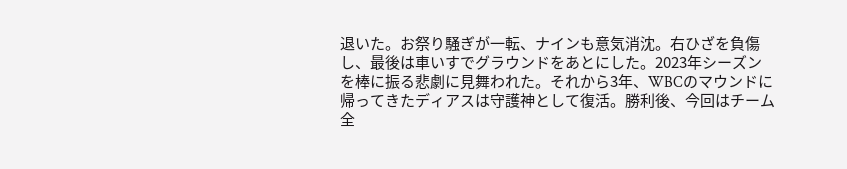退いた。お祭り騒ぎが一転、ナインも意気消沈。右ひざを負傷し、最後は車いすでグラウンドをあとにした。2023年シーズンを棒に振る悲劇に見舞われた。それから3年、WBCのマウンドに帰ってきたディアスは守護神として復活。勝利後、今回はチーム全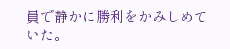員で静かに勝利をかみしめていた。